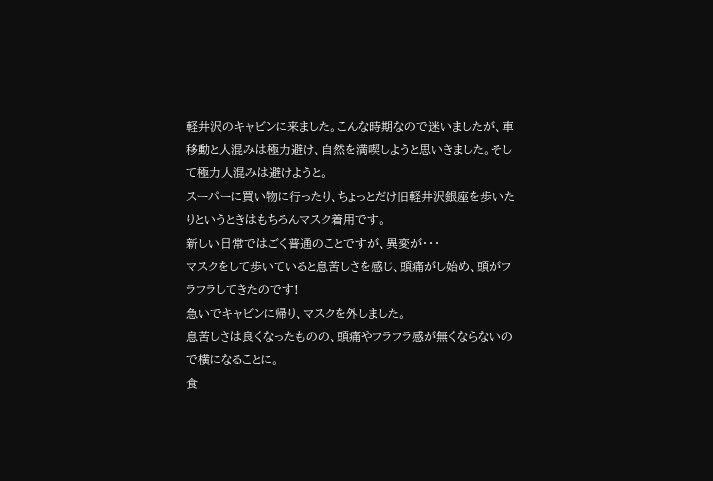軽井沢のキャビンに来ました。こんな時期なので迷いましたが、車移動と人混みは極力避け、自然を満喫しようと思いきました。そして極力人混みは避けようと。
スーパーに買い物に行ったり、ちょっとだけ旧軽井沢銀座を歩いたりというときはもちろんマスク着用です。
新しい日常ではごく普通のことですが、異変が・・・
マスクをして歩いていると息苦しさを感じ、頭痛がし始め、頭がフラフラしてきたのです!
急いでキャビンに帰り、マスクを外しました。
息苦しさは良くなったものの、頭痛やフラフラ感が無くならないので横になることに。
食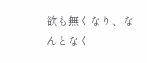欲も無くなり、なんとなく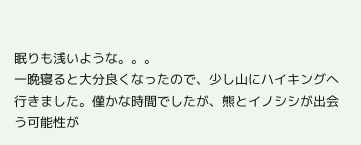眠りも浅いような。。。
一晩寝ると大分良くなったので、少し山にハイキングへ行きました。僅かな時間でしたが、熊とイノシシが出会う可能性が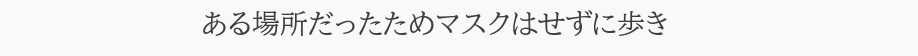ある場所だったためマスクはせずに歩き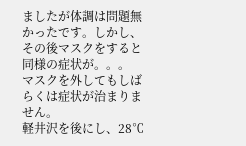ましたが体調は問題無かったです。しかし、その後マスクをすると同様の症状が。。。
マスクを外してもしばらくは症状が治まりません。
軽井沢を後にし、28℃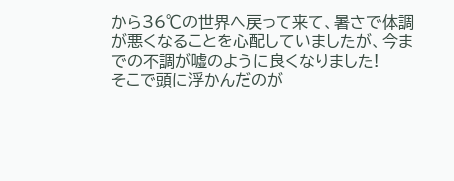から36℃の世界へ戻って来て、暑さで体調が悪くなることを心配していましたが、今までの不調が嘘のように良くなりました!
そこで頭に浮かんだのが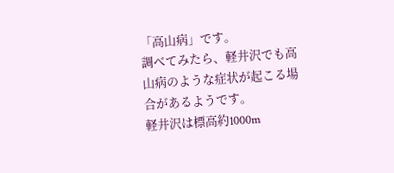「高山病」です。
調べてみたら、軽井沢でも高山病のような症状が起こる場合があるようです。
軽井沢は標高約1000m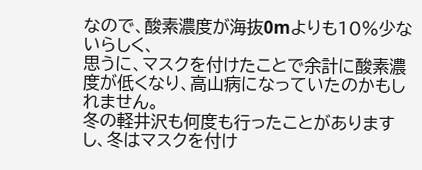なので、酸素濃度が海抜0mよりも10%少ないらしく、
思うに、マスクを付けたことで余計に酸素濃度が低くなり、高山病になっていたのかもしれません。
冬の軽井沢も何度も行ったことがありますし、冬はマスクを付け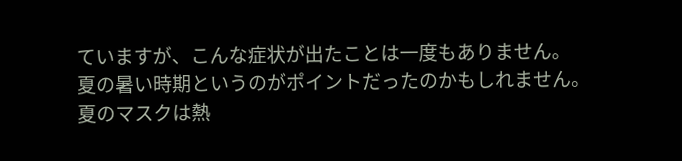ていますが、こんな症状が出たことは一度もありません。
夏の暑い時期というのがポイントだったのかもしれません。
夏のマスクは熱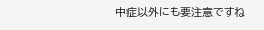中症以外にも要注意ですね